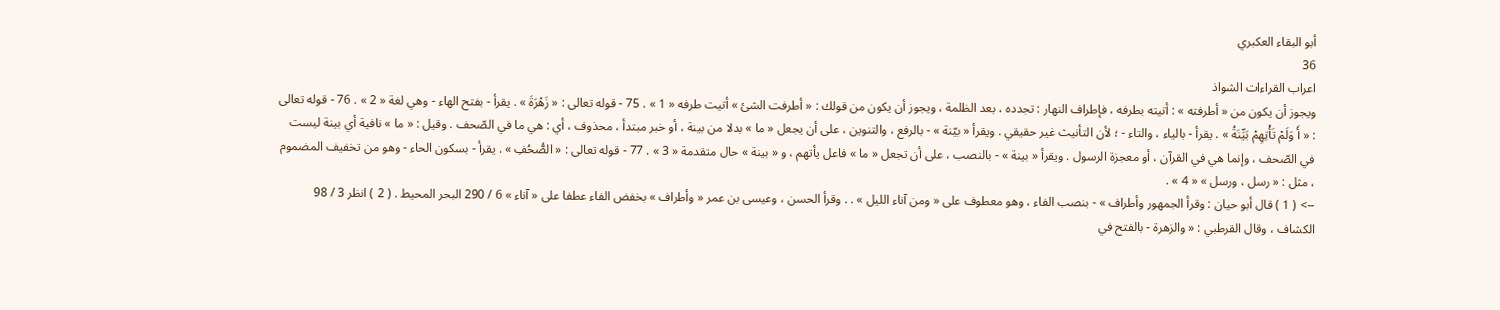أبو البقاء العكبري
36
اعراب القراءات الشواذ
ويجوز أن يكون من « أطرفته » : أتيته بطرفه ، فإطراف النهار : تجدده ، بعد الظلمة ، ويجوز أن يكون من قولك : « أطرفت الشئ » أتيت طرفه « 1 » . 75 - قوله تعالى : « زَهْرَةَ » . يقرأ - بفتح الهاء - وهي لغة « 2 » . 76 - قوله تعالى : « أَ وَلَمْ تَأْتِهِمْ بَيِّنَةُ » . يقرأ - بالياء ، والتاء - ؛ لأن التأنيث غير حقيقي . ويقرأ « بيّنة » - بالرفع ، والتنوين ، على أن يجعل « ما » بدلا من بينة ، أو خبر مبتدأ ، محذوف ، أي : هي ما في الصّحف . وقيل : « ما » نافية أي بينة ليست في الصّحف ، وإنما هي في القرآن ، أو معجزة الرسول . ويقرأ « بينة » - بالنصب ، على أن تجعل « ما » فاعل يأتهم ، و « بينة » حال متقدمة « 3 » . 77 - قوله تعالى : « الصُّحُفِ » . يقرأ - بسكون الحاء - وهو من تخفيف المضموم ، مثل : « رسل ، ورسل » « 4 » .
--> ( 1 ) قال أبو حيان : وقرأ الجمهور وأطراف » - بنصب الفاء ، وهو معطوف على « ومن آناء الليل » . . وقرأ الحسن ، وعيسى بن عمر « وأطراف » بخفض الفاء عطفا على « آناء » 6 / 290 البحر المحيط . ( 2 ) انظر 3 / 98 الكشاف ، وقال القرطبي : « والزهرة - بالفتح في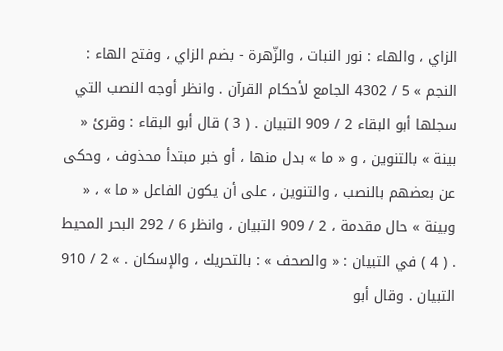الزاي ، والهاء : نور النبات ، والزّهرة - بضم الزاي ، وفتح الهاء : النجم » 5 / 4302 الجامع لأحكام القرآن . وانظر أوجه النصب التي سجلها أبو البقاء 2 / 909 التبيان . ( 3 ) قال أبو البقاء : وقرئ « بينة » بالتنوين ، و « ما » بدل منها ، أو خبر مبتدأ محذوف ، وحكى عن بعضهم بالنصب ، والتنوين ، على أن يكون الفاعل « ما » ، « وبينة » حال مقدمة ، 2 / 909 التبيان ، وانظر 6 / 292 البحر المحيط . ( 4 ) في التبيان : « والصحف » : بالتحريك ، والإسكان . » 2 / 910 التبيان . وقال أبو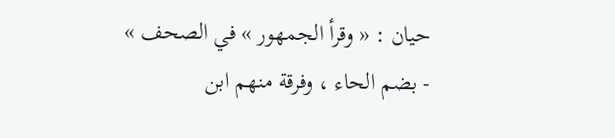حيان : « وقرأ الجمهور » في الصحف » - بضم الحاء ، وفرقة منهم ابن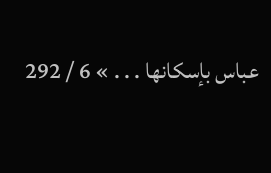عباس بإسكانها . . . » 6 / 292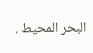البحر المحيط .